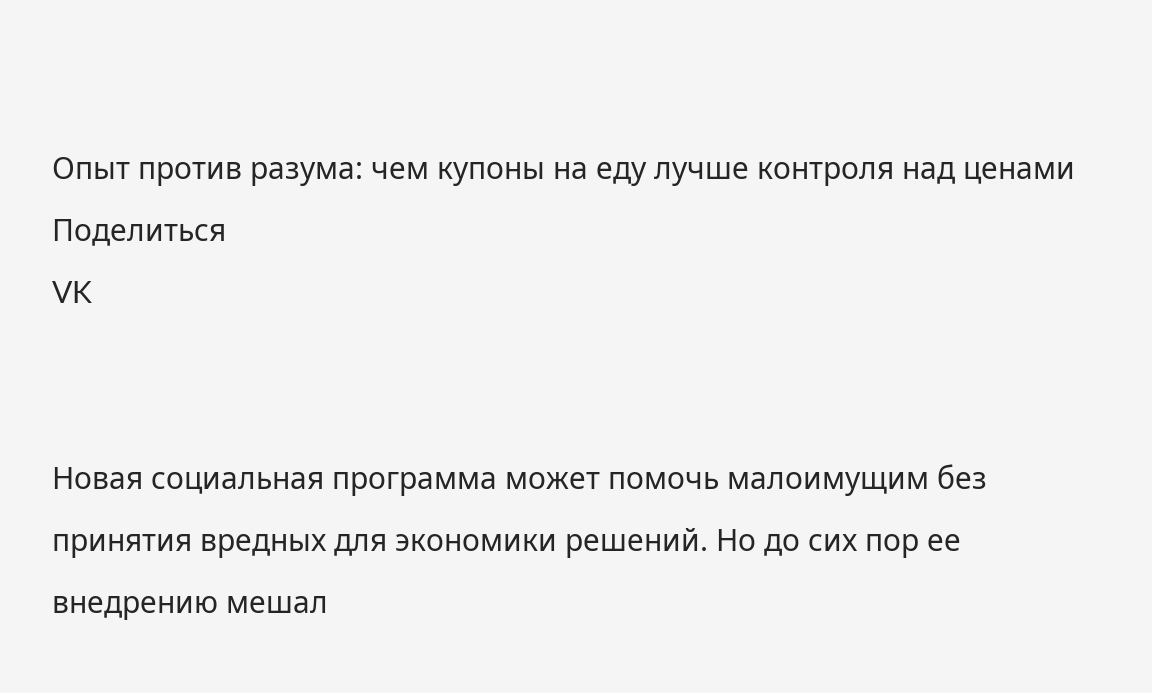Опыт против разума: чем купоны на еду лучше контроля над ценами
Поделиться
VK


Новая социальная программа может помочь малоимущим без принятия вредных для экономики решений. Но до сих пор ее внедрению мешал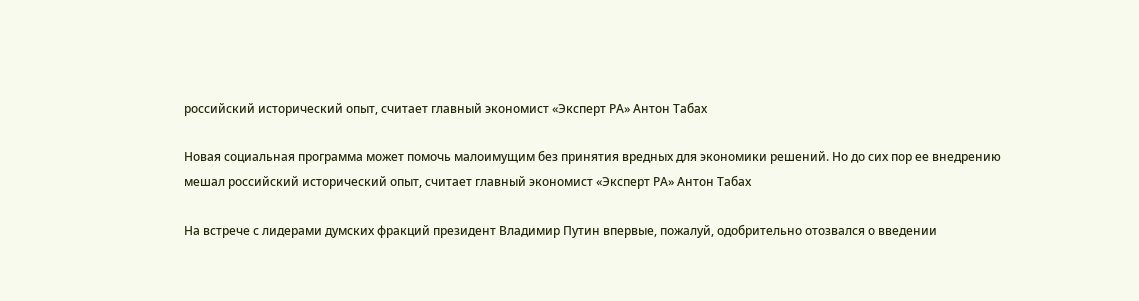российский исторический опыт, считает главный экономист «Эксперт РА» Антон Табах

Новая социальная программа может помочь малоимущим без принятия вредных для экономики решений. Но до сих пор ее внедрению мешал российский исторический опыт, считает главный экономист «Эксперт РА» Антон Табах

На встрече с лидерами думских фракций президент Владимир Путин впервые, пожалуй, одобрительно отозвался о введении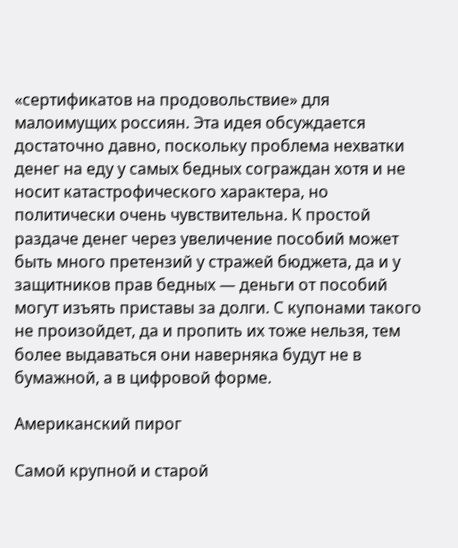«сертификатов на продовольствие» для малоимущих россиян. Эта идея обсуждается достаточно давно, поскольку проблема нехватки денег на еду у самых бедных сограждан хотя и не носит катастрофического характера, но политически очень чувствительна. К простой раздаче денег через увеличение пособий может быть много претензий у стражей бюджета, да и у защитников прав бедных — деньги от пособий могут изъять приставы за долги. С купонами такого не произойдет, да и пропить их тоже нельзя, тем более выдаваться они наверняка будут не в бумажной, а в цифровой форме.

Американский пирог

Самой крупной и старой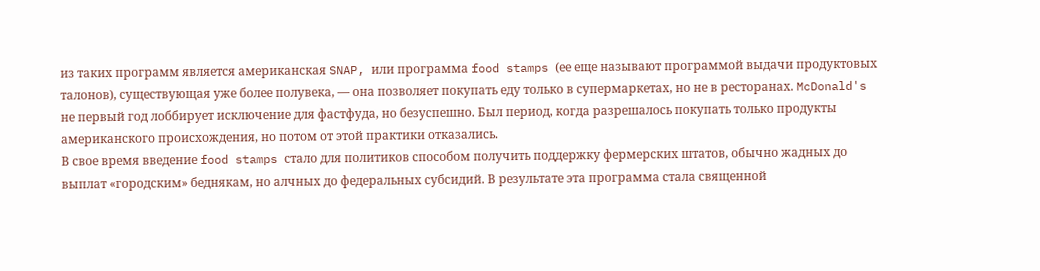из таких программ является американская SNAP, или программа food stamps (ее еще называют программой выдачи продуктовых талонов), существующая уже более полувека, — она позволяет покупать еду только в супермаркетах, но не в ресторанах. McDonald's не первый год лоббирует исключение для фастфуда, но безуспешно. Был период, когда разрешалось покупать только продукты американского происхождения, но потом от этой практики отказались.
В свое время введение food stamps стало для политиков способом получить поддержку фермерских штатов, обычно жадных до выплат «городским» беднякам, но алчных до федеральных субсидий. В результате эта программа стала священной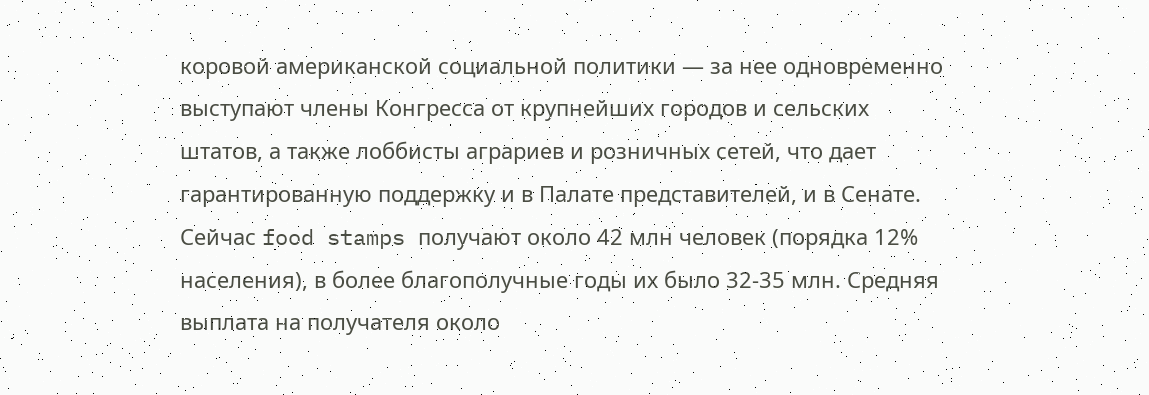коровой американской социальной политики — за нее одновременно выступают члены Конгресса от крупнейших городов и сельских штатов, а также лоббисты аграриев и розничных сетей, что дает гарантированную поддержку и в Палате представителей, и в Сенате.
Сейчас food stamps получают около 42 млн человек (порядка 12% населения), в более благополучные годы их было 32-35 млн. Средняя выплата на получателя около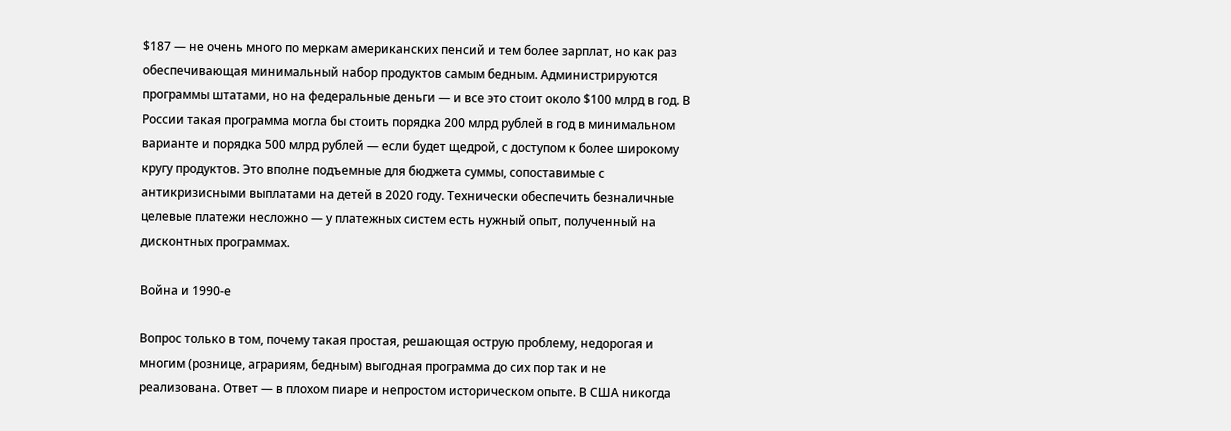$187 — не очень много по меркам американских пенсий и тем более зарплат, но как раз обеспечивающая минимальный набор продуктов самым бедным. Администрируются программы штатами, но на федеральные деньги — и все это стоит около $100 млрд в год. В России такая программа могла бы стоить порядка 200 млрд рублей в год в минимальном варианте и порядка 500 млрд рублей — если будет щедрой, с доступом к более широкому кругу продуктов. Это вполне подъемные для бюджета суммы, сопоставимые с антикризисными выплатами на детей в 2020 году. Технически обеспечить безналичные целевые платежи несложно — у платежных систем есть нужный опыт, полученный на дисконтных программах.

Война и 1990-е

Вопрос только в том, почему такая простая, решающая острую проблему, недорогая и многим (рознице, аграриям, бедным) выгодная программа до сих пор так и не реализована. Ответ — в плохом пиаре и непростом историческом опыте. В США никогда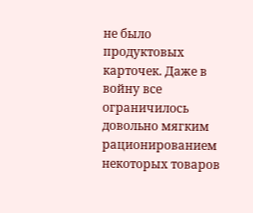не было продуктовых карточек. Даже в войну все ограничилось довольно мягким рационированием некоторых товаров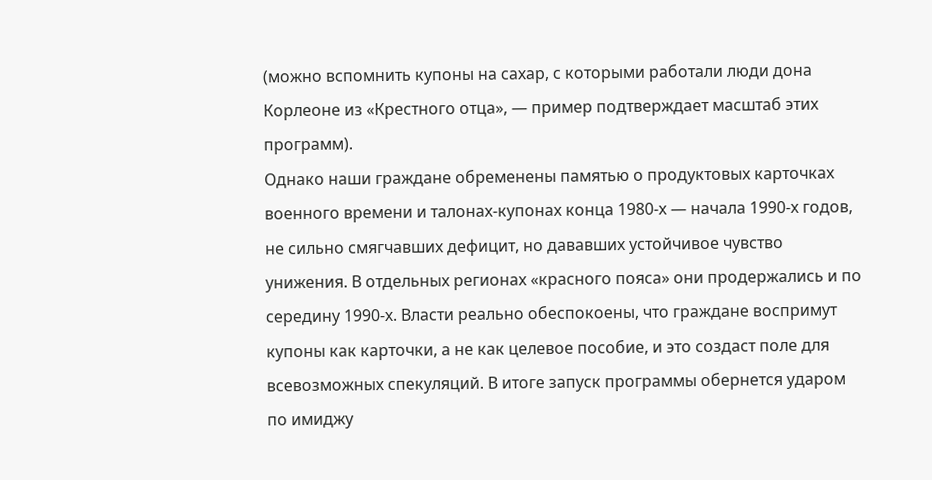(можно вспомнить купоны на сахар, с которыми работали люди дона Корлеоне из «Крестного отца», — пример подтверждает масштаб этих программ).
Однако наши граждане обременены памятью о продуктовых карточках военного времени и талонах-купонах конца 1980-х — начала 1990-х годов, не сильно смягчавших дефицит, но дававших устойчивое чувство унижения. В отдельных регионах «красного пояса» они продержались и по середину 1990-х. Власти реально обеспокоены, что граждане воспримут купоны как карточки, а не как целевое пособие, и это создаст поле для всевозможных спекуляций. В итоге запуск программы обернется ударом по имиджу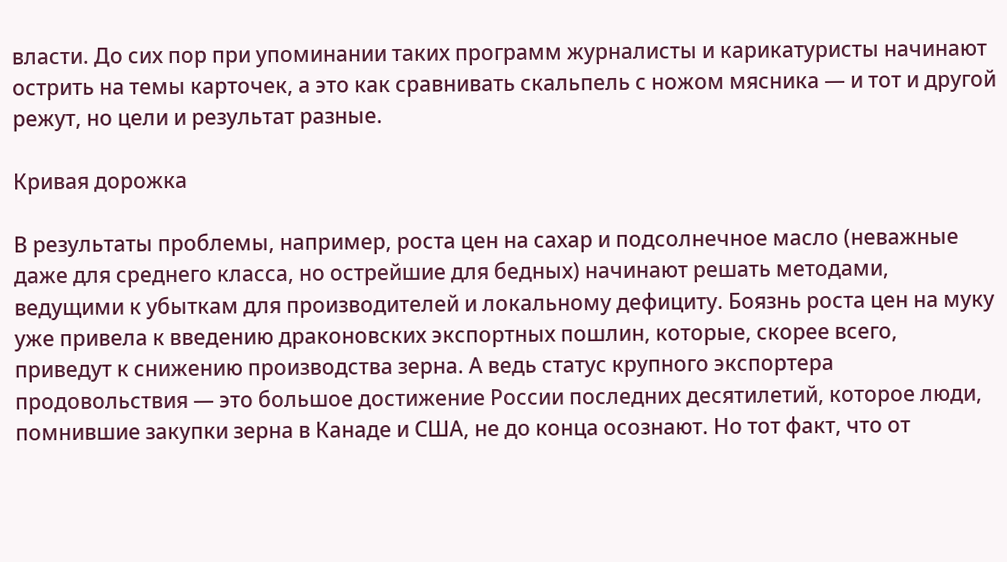власти. До сих пор при упоминании таких программ журналисты и карикатуристы начинают острить на темы карточек, а это как сравнивать скальпель с ножом мясника — и тот и другой режут, но цели и результат разные.

Кривая дорожка

В результаты проблемы, например, роста цен на сахар и подсолнечное масло (неважные даже для среднего класса, но острейшие для бедных) начинают решать методами, ведущими к убыткам для производителей и локальному дефициту. Боязнь роста цен на муку уже привела к введению драконовских экспортных пошлин, которые, скорее всего, приведут к снижению производства зерна. А ведь статус крупного экспортера продовольствия — это большое достижение России последних десятилетий, которое люди, помнившие закупки зерна в Канаде и США, не до конца осознают. Но тот факт, что от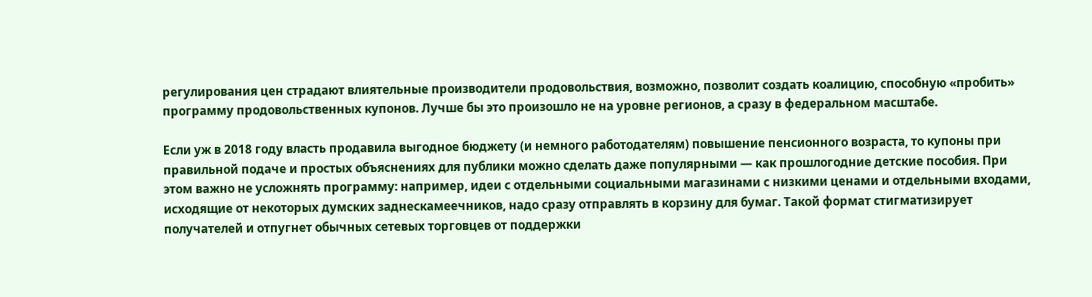регулирования цен страдают влиятельные производители продовольствия, возможно, позволит создать коалицию, способную «пробить» программу продовольственных купонов. Лучше бы это произошло не на уровне регионов, а сразу в федеральном масштабе.

Если уж в 2018 году власть продавила выгодное бюджету (и немного работодателям) повышение пенсионного возраста, то купоны при правильной подаче и простых объяснениях для публики можно сделать даже популярными — как прошлогодние детские пособия. При этом важно не усложнять программу: например, идеи с отдельными социальными магазинами с низкими ценами и отдельными входами, исходящие от некоторых думских заднескамеечников, надо сразу отправлять в корзину для бумаг. Такой формат стигматизирует получателей и отпугнет обычных сетевых торговцев от поддержки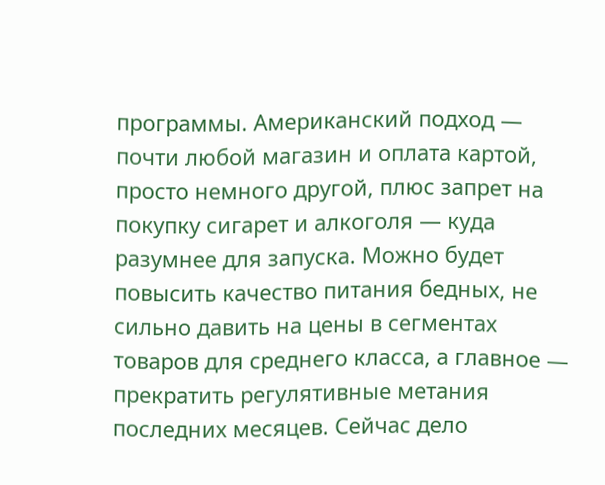программы. Американский подход — почти любой магазин и оплата картой, просто немного другой, плюс запрет на покупку сигарет и алкоголя — куда разумнее для запуска. Можно будет повысить качество питания бедных, не сильно давить на цены в сегментах товаров для среднего класса, а главное — прекратить регулятивные метания последних месяцев. Сейчас дело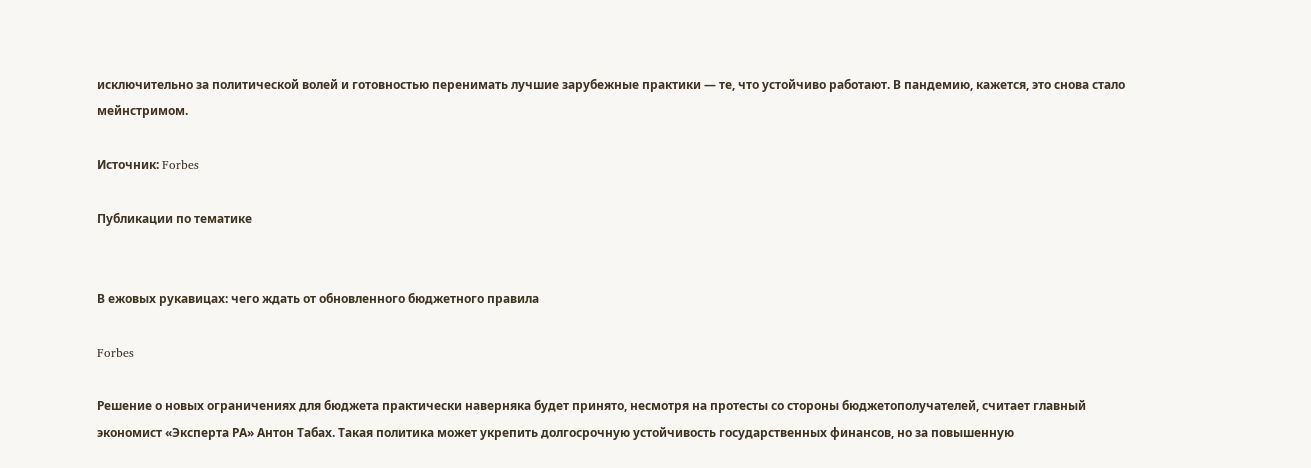исключительно за политической волей и готовностью перенимать лучшие зарубежные практики — те, что устойчиво работают. В пандемию, кажется, это снова стало мейнстримом.

Источник: Forbes

Публикации по тематике


В ежовых рукавицах: чего ждать от обновленного бюджетного правила

Forbes

Решение о новых ограничениях для бюджета практически наверняка будет принято, несмотря на протесты со стороны бюджетополучателей, считает главный экономист «Эксперта РА» Антон Табах. Такая политика может укрепить долгосрочную устойчивость государственных финансов, но за повышенную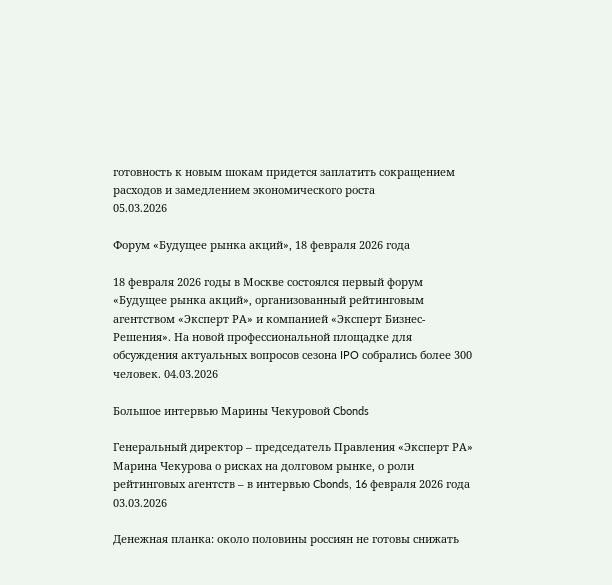готовность к новым шокам придется заплатить сокращением расходов и замедлением экономического роста
05.03.2026

Форум «Будущее рынка акций», 18 февраля 2026 года

18 февраля 2026 годы в Москве состоялся первый форум «Будущее рынка акций», организованный рейтинговым агентством «Эксперт РА» и компанией «Эксперт Бизнес-Решения». На новой профессиональной площадке для обсуждения актуальных вопросов сезона IPO собрались более 300 человек. 04.03.2026

Большое интервью Марины Чекуровой Cbonds

Генеральный директор – председатель Правления «Эксперт РА» Марина Чекурова о рисках на долговом рынке, о роли рейтинговых агентств – в интервью Cbonds, 16 февраля 2026 года 03.03.2026

Денежная планка: около половины россиян не готовы снижать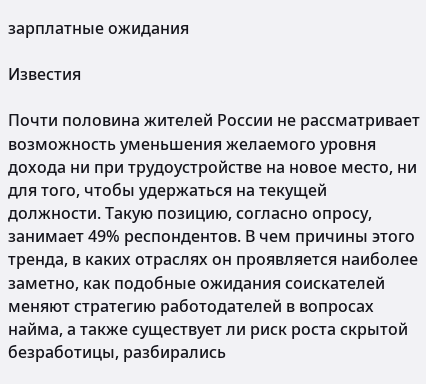зарплатные ожидания

Известия

Почти половина жителей России не рассматривает возможность уменьшения желаемого уровня дохода ни при трудоустройстве на новое место, ни для того, чтобы удержаться на текущей должности. Такую позицию, согласно опросу, занимает 49% респондентов. В чем причины этого тренда, в каких отраслях он проявляется наиболее заметно, как подобные ожидания соискателей меняют стратегию работодателей в вопросах найма, а также существует ли риск роста скрытой безработицы, разбирались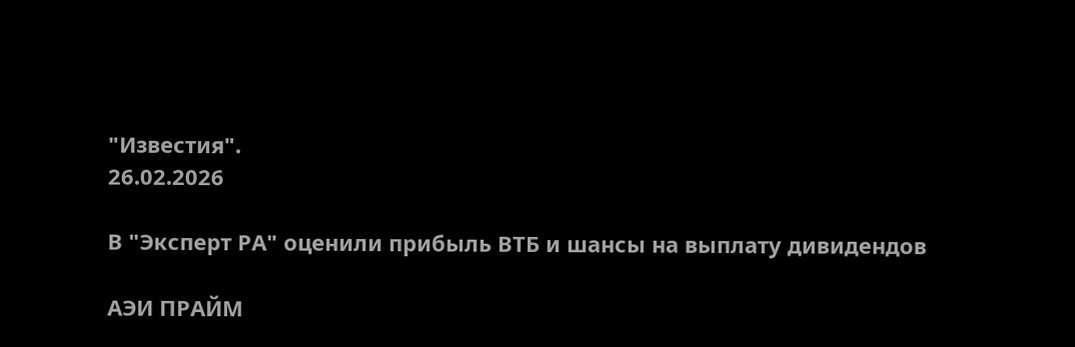"Известия".
26.02.2026

В "Эксперт РА" оценили прибыль ВТБ и шансы на выплату дивидендов

АЭИ ПРАЙМ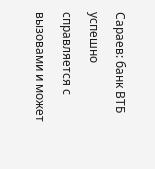Сараев: банк ВТБ успешно справляется с вызовами и может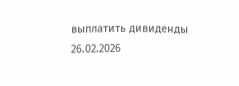выплатить дивиденды
26.02.2026